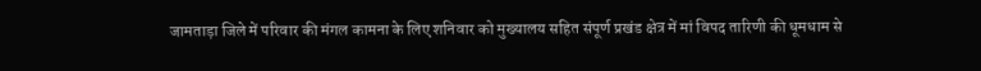जामताड़ा जिले में परिवार की मंगल कामना के लिए शनिवार को मुख्यालय सहित संपूर्ण प्रखंड क्षेत्र में मां विपद तारिणी की धूमधाम से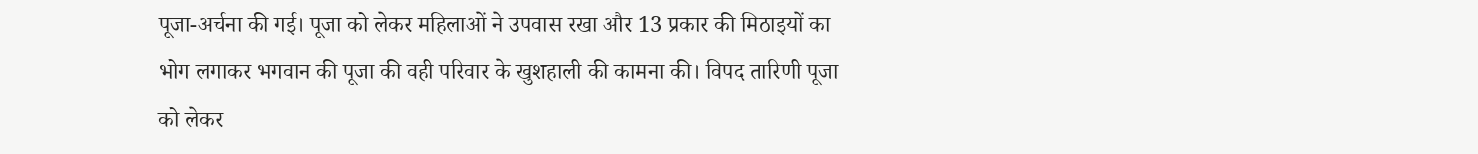पूजा-अर्चना की गई। पूजा को लेकर महिलाओं ने उपवास रखा और 13 प्रकार की मिठाइयों का भोग लगाकर भगवान की पूजा की वही परिवार के खुशहाली की कामना की। विपद तारिणी पूजा को लेकर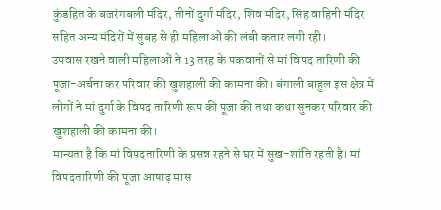कुंडहित के बजरंगबली मंदिर, तीनों दुर्गा मंदिर, शिव मंदिर, सिंह वाहिनी मंदिर सहित अन्य मंदिरों में सुबह से ही महिलाओं की लंबी कतार लगी रही।
उपवास रखने वाली महिलाओं ने 13 तरह के पकवानों से मां विपद तारिणी की पूजा-अर्चना कर परिवार की खुशहाली की कामना की। बंगाली बाहुल इस क्षेत्र में लोगों ने मां दुर्गा के विपद तारिणी रूप की पूजा की तथा कथा सुनकर परिवार की खुशहाली की कामना की।
मान्यता है कि मां विपदतारिणी के प्रसन्न रहने से घर में सुख-शांति रहती है। मां विपदतारिणी की पूजा आषाढ़ मास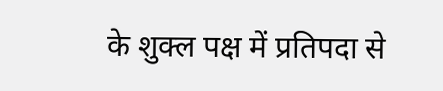के शुक्ल पक्ष में प्रतिपदा से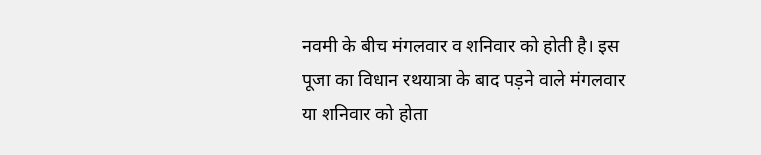नवमी के बीच मंगलवार व शनिवार को होती है। इस पूजा का विधान रथयात्रा के बाद पड़ने वाले मंगलवार या शनिवार को होता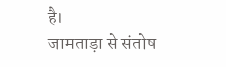है।
जामताड़ा से संतोष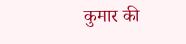कुमार की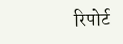रिपोर्ट